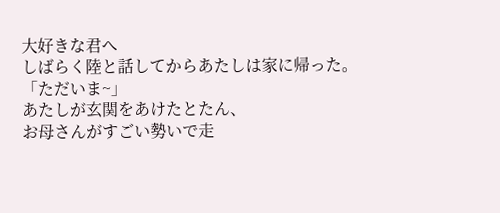大好きな君へ
しばらく陸と話してからあたしは家に帰った。
「ただいま~」
あたしが玄関をあけたとたん、
お母さんがすごい勢いで走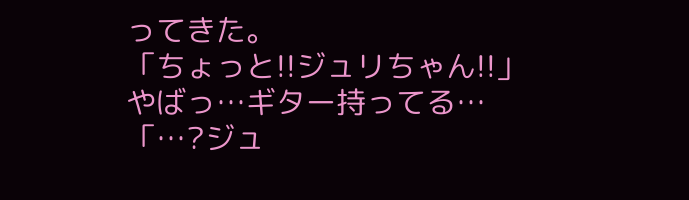ってきた。
「ちょっと!!ジュリちゃん!!」
やばっ…ギター持ってる…
「…?ジュ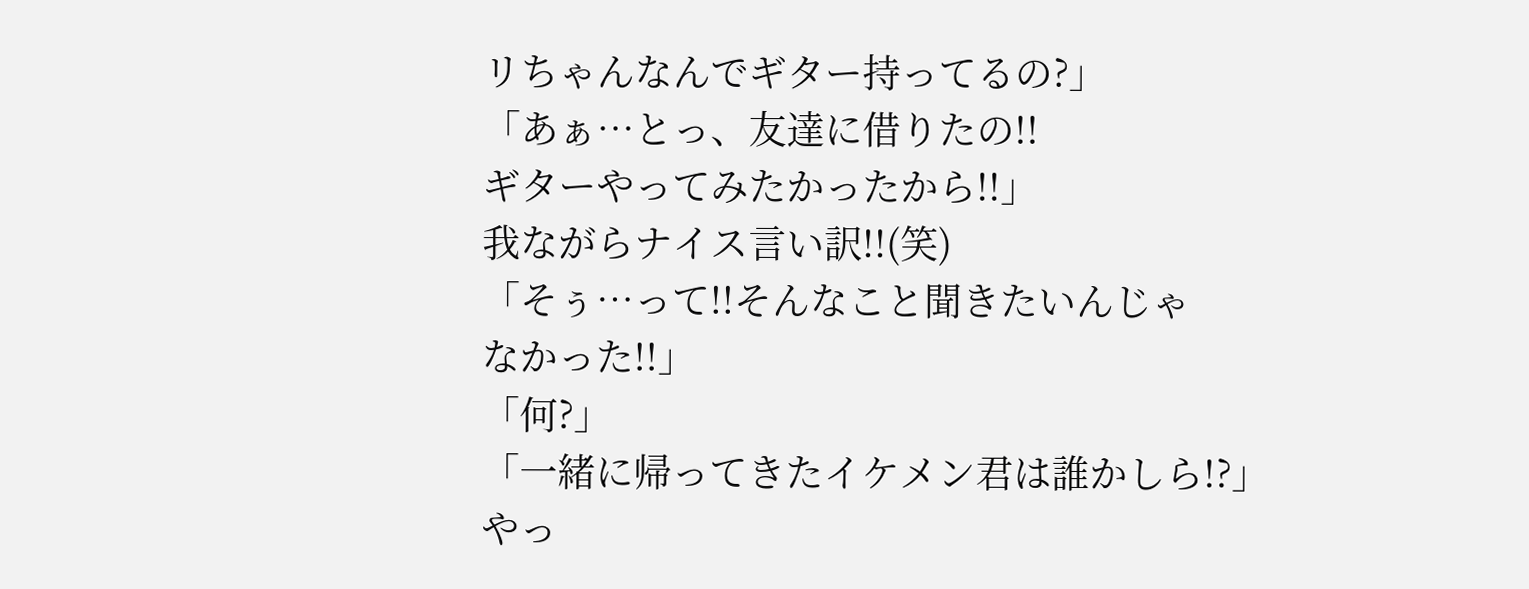リちゃんなんでギター持ってるの?」
「あぁ…とっ、友達に借りたの!!
ギターやってみたかったから!!」
我ながらナイス言い訳!!(笑)
「そぅ…って!!そんなこと聞きたいんじゃ
なかった!!」
「何?」
「一緒に帰ってきたイケメン君は誰かしら!?」
やっ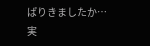ぱりきましたか…
実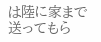は陸に家まで送ってもら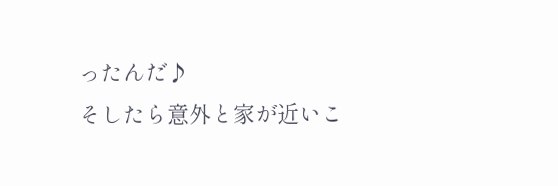ったんだ♪
そしたら意外と家が近いこ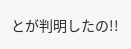とが判明したの!!